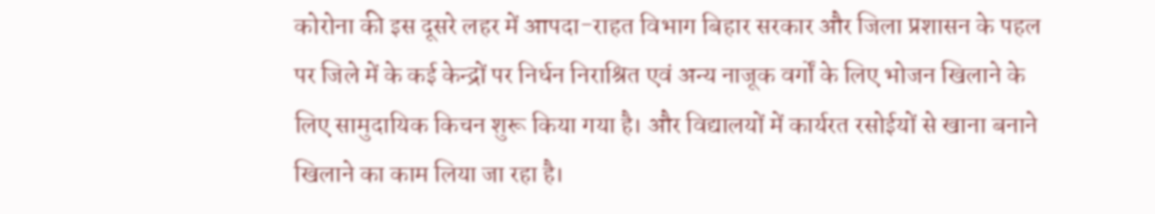कोरोना की इस दूसरे लहर में आपदा-राहत विभाग बिहार सरकार और जिला प्रशासन के पहल पर जिले में के कई केन्द्रों पर निर्धन निराश्रित एवं अन्य नाजूक वर्गों के लिए भोजन खिलाने के लिए सामुदायिक किचन शुरू किया गया है। और विद्यालयों में कार्यरत रसोईयों से खाना बनाने खिलाने का काम लिया जा रहा है।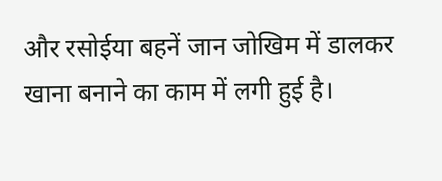और रसोईया बहनें जान जोखिम में डालकर खाना बनाने का काम में लगी हुई है।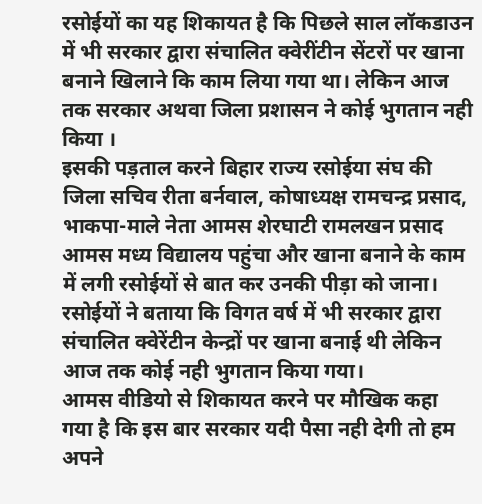रसोईयों का यह शिकायत है कि पिछले साल लॉकडाउन में भी सरकार द्वारा संचालित क्वेरींटीन सेंटरों पर खाना बनाने खिलाने कि काम लिया गया था। लेकिन आज तक सरकार अथवा जिला प्रशासन ने कोई भुगतान नही किया ।
इसकी पड़ताल करने बिहार राज्य रसोईया संघ की जिला सचिव रीता बर्नवाल, कोषाध्यक्ष रामचन्द्र प्रसाद, भाकपा-माले नेता आमस शेरघाटी रामलखन प्रसाद आमस मध्य विद्यालय पहुंचा और खाना बनाने के काम में लगी रसोईयों से बात कर उनकी पीड़ा को जाना। रसोईयों ने बताया कि विगत वर्ष में भी सरकार द्वारा संचालित क्वेरेंटीन केन्द्रों पर खाना बनाई थी लेकिन आज तक कोई नही भुगतान किया गया।
आमस वीडियो से शिकायत करने पर मौखिक कहा गया है कि इस बार सरकार यदी पैसा नही देगी तो हम अपने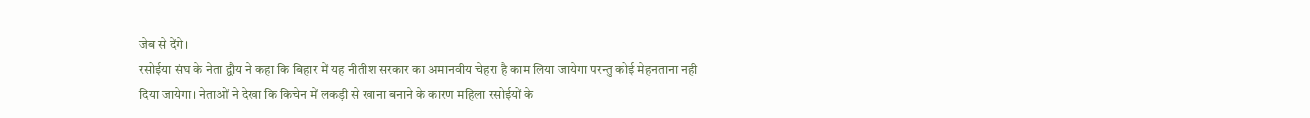जेब से देंगे।
रसोईया संघ के नेता द्वौय ने कहा कि बिहार में यह नीतीश सरकार का अमानवीय चेहरा है काम लिया जायेगा परन्तु कोई मेहनताना नही दिया जायेगा। नेताओं ने देखा कि किचेन में लकड़ी से खाना बनाने के कारण महिला रसोईयों के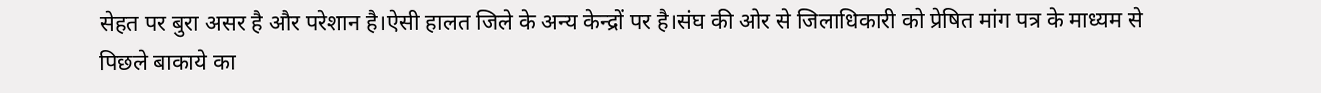सेहत पर बुरा असर है और परेशान है।ऐसी हालत जिले के अन्य केन्द्रों पर है।संघ की ओर से जिलाधिकारी को प्रेषित मांग पत्र के माध्यम से पिछले बाकाये का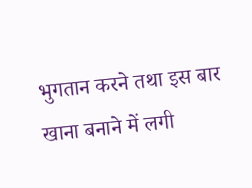भुगतान करने तथा इस बार खाना बनाने में लगी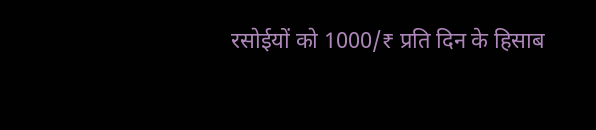रसोईयों को 1000/₹ प्रति दिन के हिसाब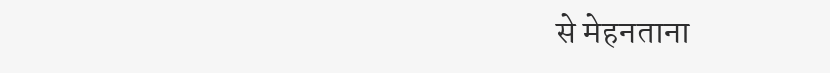से मेहनताना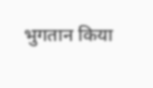भुगतान किया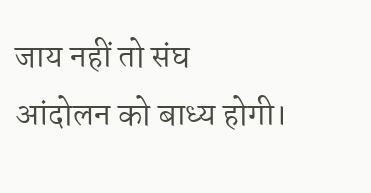जाय नहीं तो संघ आंदोलन को बाध्य होगी।